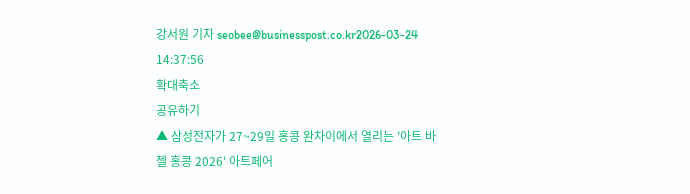강서원 기자 seobee@businesspost.co.kr2026-03-24 14:37:56
확대축소
공유하기
▲ 삼성전자가 27~29일 홍콩 완차이에서 열리는 '아트 바젤 홍콩 2026' 아트페어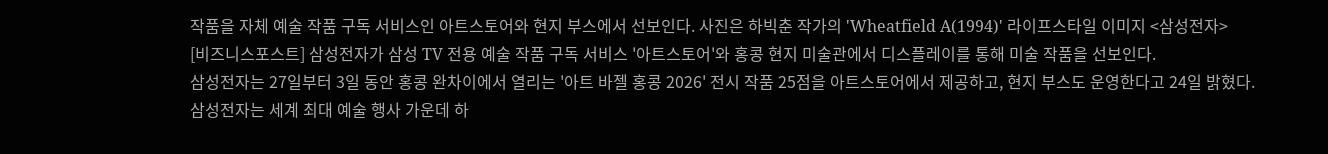작품을 자체 예술 작품 구독 서비스인 아트스토어와 현지 부스에서 선보인다. 사진은 하빅춘 작가의 'Wheatfield A(1994)' 라이프스타일 이미지 <삼성전자>
[비즈니스포스트] 삼성전자가 삼성 TV 전용 예술 작품 구독 서비스 '아트스토어'와 홍콩 현지 미술관에서 디스플레이를 통해 미술 작품을 선보인다.
삼성전자는 27일부터 3일 동안 홍콩 완차이에서 열리는 '아트 바젤 홍콩 2026' 전시 작품 25점을 아트스토어에서 제공하고, 현지 부스도 운영한다고 24일 밝혔다.
삼성전자는 세계 최대 예술 행사 가운데 하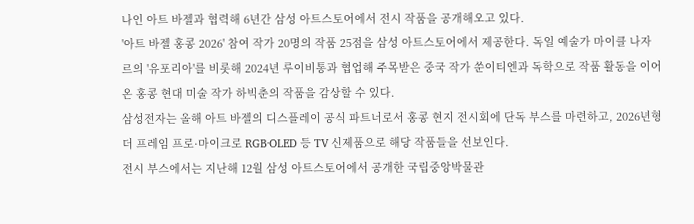나인 아트 바젤과 협력해 6년간 삼성 아트스토어에서 전시 작품을 공개해오고 있다.
'아트 바젤 홍콩 2026' 참여 작가 20명의 작품 25점을 삼성 아트스토어에서 제공한다. 독일 예술가 마이클 나자르의 '유포리아'를 비롯해 2024년 루이비통과 협업해 주목받은 중국 작가 쑨이티엔과 독학으로 작품 활동을 이어온 홍콩 현대 미술 작가 하빅춘의 작품을 감상할 수 있다.
삼성전자는 올해 아트 바젤의 디스플레이 공식 파트너로서 홍콩 현지 전시회에 단독 부스를 마련하고, 2026년형 더 프레임 프로·마이크로 RGB·OLED 등 TV 신제품으로 해당 작품들을 선보인다.
전시 부스에서는 지난해 12월 삼성 아트스토어에서 공개한 국립중앙박물관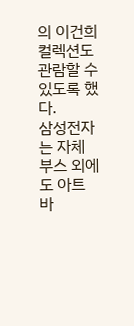의 이건희 컬렉션도 관람할 수 있도록 했다.
삼성전자는 자체 부스 외에도 아트 바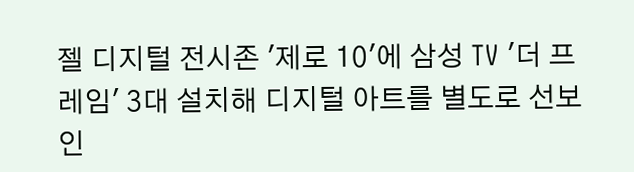젤 디지털 전시존 '제로 10'에 삼성 TV '더 프레임' 3대 설치해 디지털 아트를 별도로 선보인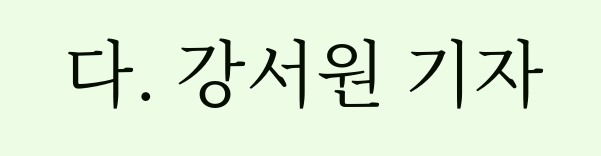다. 강서원 기자